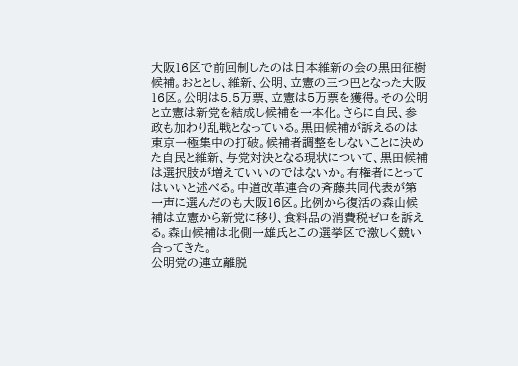大阪16区で前回制したのは日本維新の会の黒田征樹候補。おととし、維新、公明、立憲の三つ巴となった大阪16区。公明は5.5万票、立憲は5万票を獲得。その公明と立憲は新党を結成し候補を一本化。さらに自民、参政も加わり乱戦となっている。黒田候補が訴えるのは東京一極集中の打破。候補者調整をしないことに決めた自民と維新、与党対決となる現状について、黒田候補は選択肢が増えていいのではないか。有権者にとってはいいと述べる。中道改革連合の斉藤共同代表が第一声に選んだのも大阪16区。比例から復活の森山候補は立憲から新党に移り、食料品の消費税ゼロを訴える。森山候補は北側一雄氏とこの選挙区で激しく競い合ってきた。
公明党の連立離脱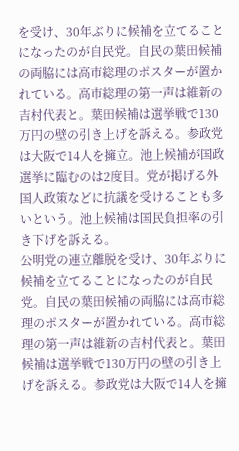を受け、30年ぶりに候補を立てることになったのが自民党。自民の葉田候補の両脇には高市総理のポスターが置かれている。高市総理の第一声は維新の吉村代表と。葉田候補は選挙戦で130万円の壁の引き上げを訴える。参政党は大阪で14人を擁立。池上候補が国政選挙に臨むのは2度目。党が掲げる外国人政策などに抗議を受けることも多いという。池上候補は国民負担率の引き下げを訴える。
公明党の連立離脱を受け、30年ぶりに候補を立てることになったのが自民党。自民の葉田候補の両脇には高市総理のポスターが置かれている。高市総理の第一声は維新の吉村代表と。葉田候補は選挙戦で130万円の壁の引き上げを訴える。参政党は大阪で14人を擁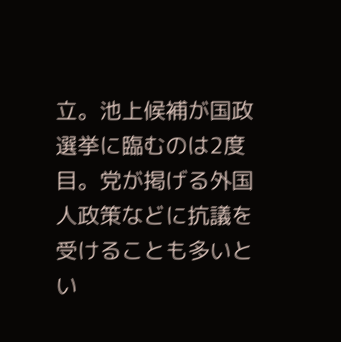立。池上候補が国政選挙に臨むのは2度目。党が掲げる外国人政策などに抗議を受けることも多いとい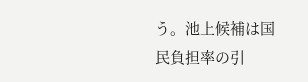う。池上候補は国民負担率の引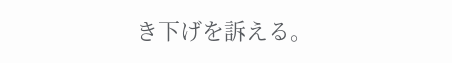き下げを訴える。